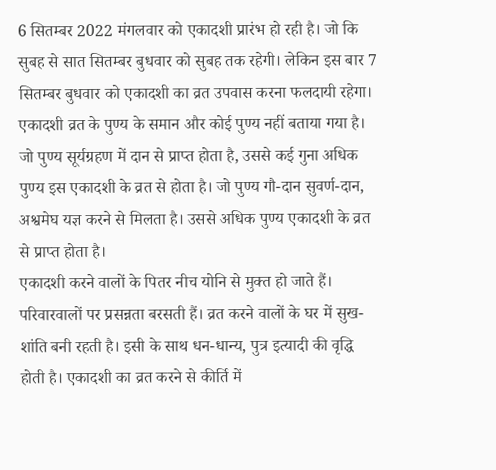6 सितम्बर 2022 मंगलवार को एकादशी प्रारंभ हो रही है। जो कि सुबह से सात सितम्बर बुधवार को सुबह तक रहेगी। लेकिन इस बार 7 सितम्बर बुधवार को एकादशी का व्रत उपवास करना फलदायी रहेगा। एकादशी व्रत के पुण्य के समान और कोई पुण्य नहीं बताया गया है। जो पुण्य सूर्यग्रहण में दान से प्राप्त होता है, उससे कई गुना अधिक पुण्य इस एकादशी के व्रत से होता है। जो पुण्य गौ-दान सुवर्ण-दान, अश्वमेघ यज्ञ करने से मिलता है। उससे अधिक पुण्य एकादशी के व्रत से प्राप्त होता है।
एकादशी करने वालों के पितर नीच योनि से मुक्त हो जाते हैं। परिवारवालों पर प्रसन्नता बरसती हैं। व्रत करने वालों के घर में सुख-शांति बनी रहती है। इसी के साथ धन-धान्य, पुत्र इत्यादी की वृद्धि होती है। एकादशी का व्रत करने से कीर्ति में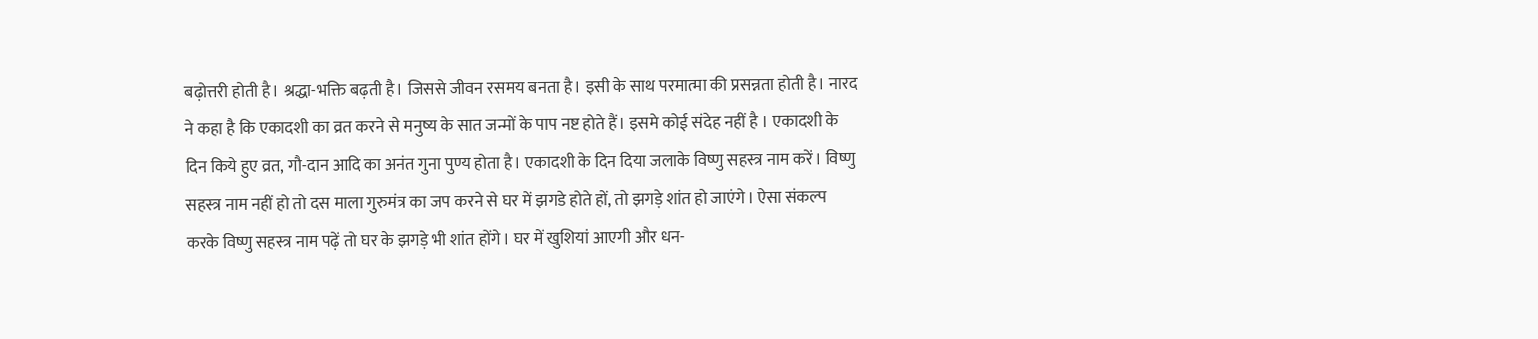बढ़ोत्तरी होती है। श्रद्धा-भक्ति बढ़ती है। जिससे जीवन रसमय बनता है। इसी के साथ परमात्मा की प्रसन्नता होती है। नारद ने कहा है कि एकादशी का व्रत करने से मनुष्य के सात जन्मों के पाप नष्ट होते हैं। इसमे कोई संदेह नहीं है । एकादशी के दिन किये हुए व्रत, गौ-दान आदि का अनंत गुना पुण्य होता है। एकादशी के दिन दिया जलाके विष्णु सहस्त्र नाम करें। विष्णु सहस्त्र नाम नहीं हो तो दस माला गुरुमंत्र का जप करने से घर में झगडे होते हों, तो झगड़े शांत हो जाएंगे। ऐसा संकल्प करके विष्णु सहस्त्र नाम पढ़ें तो घर के झगड़े भी शांत होंगे। घर में खुशियां आएगी और धन-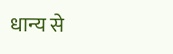धान्य से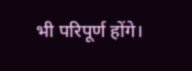भी परिपूर्ण होंगे।